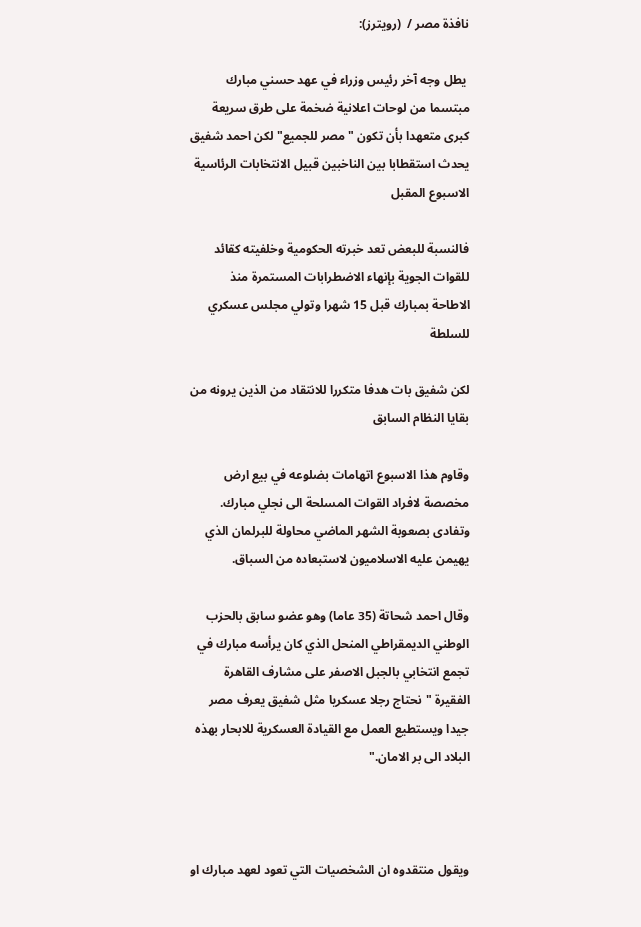نافذة مصر /  (رويترز):

 يطل وجه آخر رئيس وزراء في عهد حسني مبارك مبتسما من لوحات اعلانية ضخمة على طرق سريعة كبرى متعهدا بأن تكون "مصر للجميع" لكن احمد شفيق يحدث استقطابا بين الناخبين قبيل الانتخابات الرئاسية الاسبوع المقبل

فالنسبة للبعض تعد خبرته الحكومية وخلفيته كقائد للقوات الجوية بإنهاء الاضطرابات المستمرة منذ الاطاحة بمبارك قبل 15 شهرا وتولي مجلس عسكري للسلطة

لكن شفيق بات هدفا متكررا للانتقاد من الذين يرونه من بقايا النظام السابق

وقاوم هذا الاسبوع اتهامات بضلوعه في بيع ارض مخصصة لافراد القوات المسلحة الى نجلي مبارك. وتفادى بصعوبة الشهر الماضي محاولة للبرلمان الذي يهيمن عليه الاسلاميون لاستبعاده من السباق.

وقال احمد شحاتة (35 عاما) وهو عضو سابق بالحزب الوطني الديمقراطي المنحل الذي كان يرأسه مبارك في تجمع انتخابي بالجبل الاصفر على مشارف القاهرة الفقيرة "نحتاج رجلا عسكريا مثل شفيق يعرف مصر جيدا ويستطيع العمل مع القيادة العسكرية للابحار بهذه البلاد الى بر الامان."



ويقول منتقدوه ان الشخصيات التي تعود لعهد مبارك او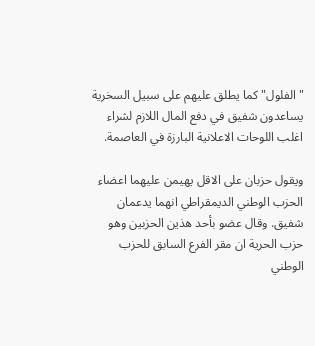"الفلول" كما يطلق عليهم على سبيل السخرية يساعدون شفيق في دفع المال اللازم لشراء اغلب اللوحات الاعلانية البارزة في العاصمة.

ويقول حزبان على الاقل يهيمن عليهما اعضاء الحزب الوطني الديمقراطي انهما يدعمان شفيق. وقال عضو بأحد هذين الحزبين وهو حزب الحرية ان مقر الفرع السابق للحزب الوطني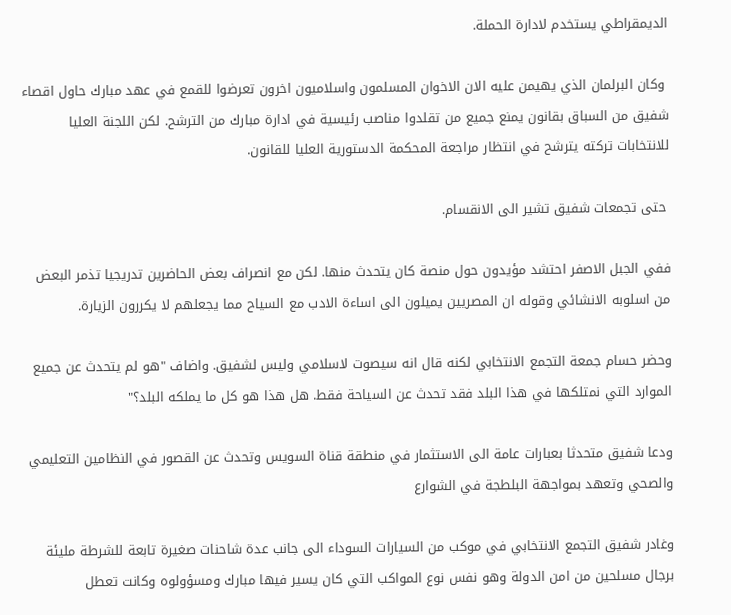الديمقراطي يستخدم لادارة الحملة.

 وكان البرلمان الذي يهيمن عليه الان الاخوان المسلمون واسلاميون اخرون تعرضوا للقمع في عهد مبارك حاول اقصاء شفيق من السباق بقانون يمنع جميع من تقلدوا مناصب رئيسية في ادارة مبارك من الترشح. لكن اللجنة العليا للانتخابات تركته يترشح في انتظار مراجعة المحكمة الدستورية العليا للقانون.

 حتى تجمعات شفيق تشير الى الانقسام.

ففي الجبل الاصفر احتشد مؤيدون حول منصة كان يتحدث منها. لكن مع انصراف بعض الحاضرين تدريجيا تذمر البعض من اسلوبه الانشائي وقوله ان المصريين يميلون الى اساءة الادب مع السياح مما يجعلهم لا يكررون الزيارة.

وحضر حسام جمعة التجمع الانتخابي لكنه قال انه سيصوت لاسلامي وليس لشفيق. واضاف "هو لم يتحدث عن جميع الموارد التي نمتلكها في هذا البلد فقد تحدث عن السياحة فقط. هل هذا هو كل ما يملكه البلد؟"

ودعا شفيق متحدثا بعبارات عامة الى الاستثمار في منطقة قناة السويس وتحدث عن القصور في النظامين التعليمي والصحي وتعهد بمواجهة البلطجة في الشوارع

وغادر شفيق التجمع الانتخابي في موكب من السيارات السوداء الى جانب عدة شاحنات صغيرة تابعة للشرطة مليئة برجال مسلحين من امن الدولة وهو نفس نوع المواكب التي كان يسير فيها مبارك ومسؤولوه وكانت تعطل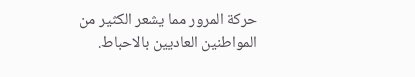حركة المرور مما يشعر الكثير من المواطنين العاديين بالاحباط.